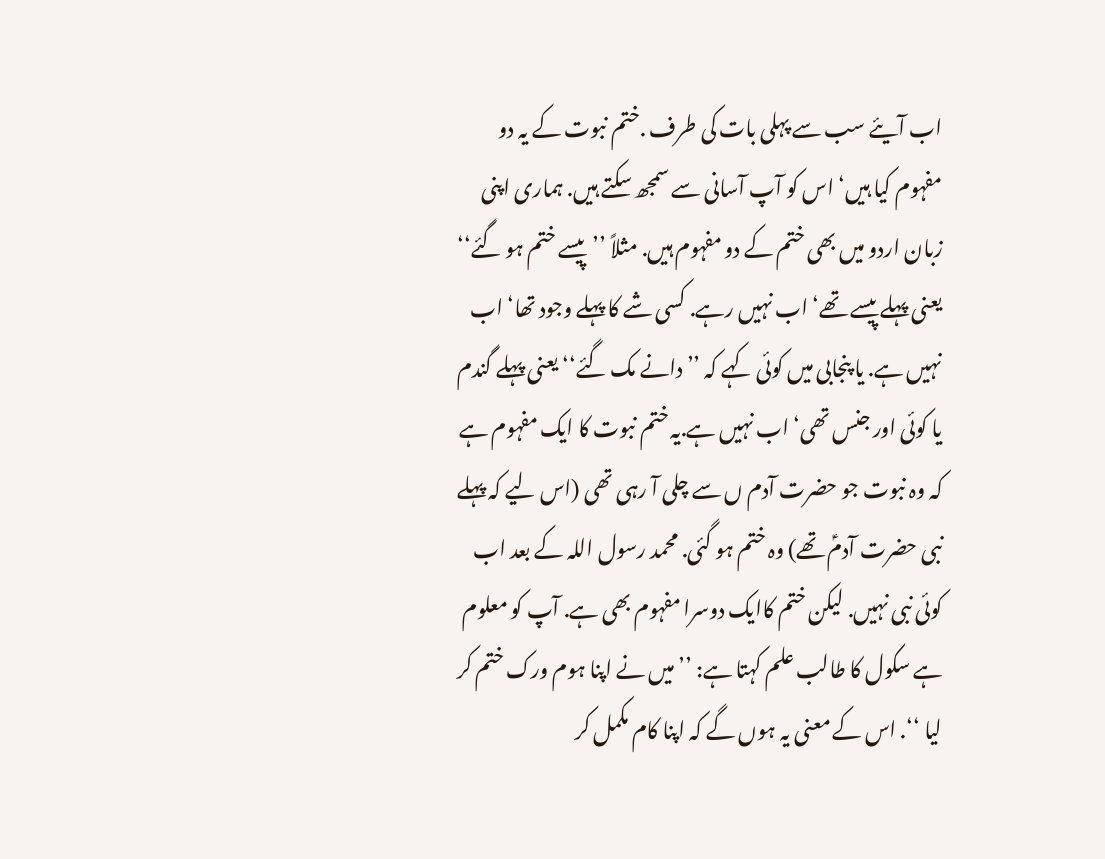اب آیئے سب سے پہلی بات کی طرف .ختم نبوت کے یہ دو مفہوم کیا ہیں‘ اس کو آپ آسانی سے سمجھ سکتے ہیں. ہماری اپنی زبان اردو میں بھی ختم کے دو مفہوم ہیں. مثلاً ’’پیسے ختم ہو گئے‘‘ یعنی پہلے پیسے تھے‘ اب نہیں رہے. کسی شے کا پہلے وجود تھا‘ اب نہیں ہے. یا پنجابی میں کوئی کہے کہ ’’دانے مک گئے‘‘ یعنی پہلے گندم یا کوئی اور جنس تھی‘ اب نہیں ہے.یہ ختم نبوت کا ایک مفہوم ہے کہ وہ نبوت جو حضرت آدم ں سے چلی آ رہی تھی (اس لیے کہ پہلے نبی حضرت آدمؑ تھے) وہ ختم ہو گئی. محمد رسول اللہ کے بعد اب کوئی نبی نہیں. لیکن ختم کاایک دوسرا مفہوم بھی ہے. آپ کو معلوم ہے سکول کا طالب علم کہتا ہے: ’’میں نے اپنا ہوم ورک ختم کر لیا ‘‘. اس کے معنی یہ ہوں گے کہ اپنا کام مکمل کر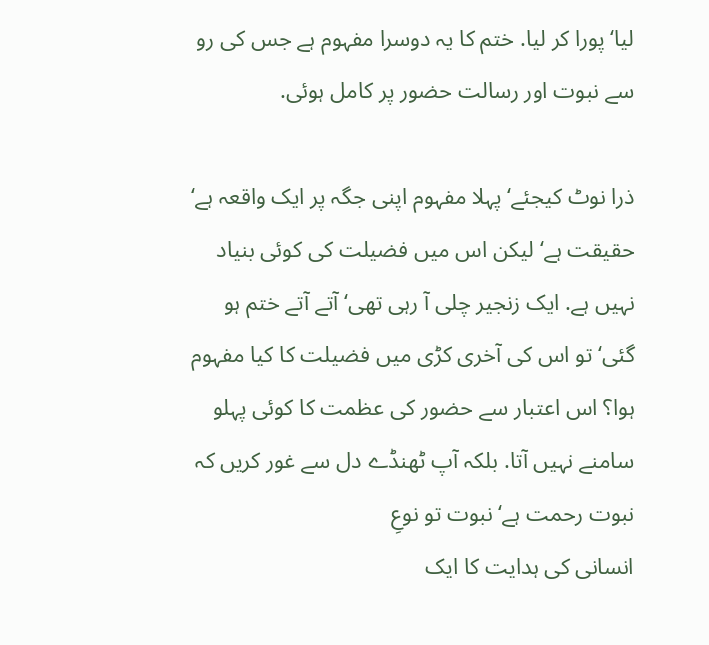لیا‘پورا کر لیا. ختم کا یہ دوسرا مفہوم ہے جس کی رو سے نبوت اور رسالت حضور پر کامل ہوئی.

ذرا نوٹ کیجئے‘ پہلا مفہوم اپنی جگہ پر ایک واقعہ ہے‘ حقیقت ہے‘ لیکن اس میں فضیلت کی کوئی بنیاد نہیں ہے. ایک زنجیر چلی آ رہی تھی‘ آتے آتے ختم ہو گئی‘ تو اس کی آخری کڑی میں فضیلت کا کیا مفہوم ہوا؟ اس اعتبار سے حضور کی عظمت کا کوئی پہلو سامنے نہیں آتا. بلکہ آپ ٹھنڈے دل سے غور کریں کہ نبوت رحمت ہے‘ نبوت تو نوعِ
انسانی کی ہدایت کا ایک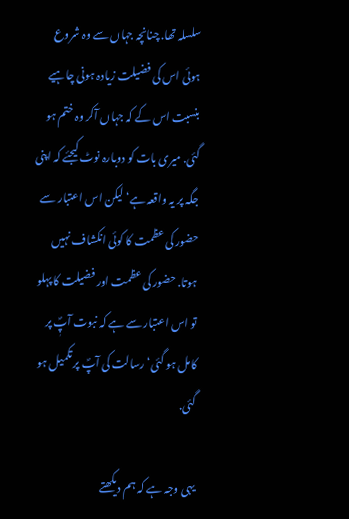سلسلہ تھا. چنانچہ جہاں سے وہ شروع ہوئی اس کی فضیلت زیادہ ہونی چاہیے بنسبت اس کے کہ جہاں آکر وہ ختم ہو گئی. میری بات کو دوبارہ نوٹ کیجئے کہ اپنی جگہ پر یہ واقعہ ہے‘ لیکن اس اعتبار سے حضور کی عظمت کا کوئی انکشاف نہیں ہوتا. حضور کی عظمت اور فضیلت کا پہلو تو اس اعتبار سے ہے کہ نبوت آپٖؐ پر کامل ہو گئی‘ رسالت کی آپؐ پر تکمیل ہو گئی.

یہی وجہ ہے کہ ہم دیکھتے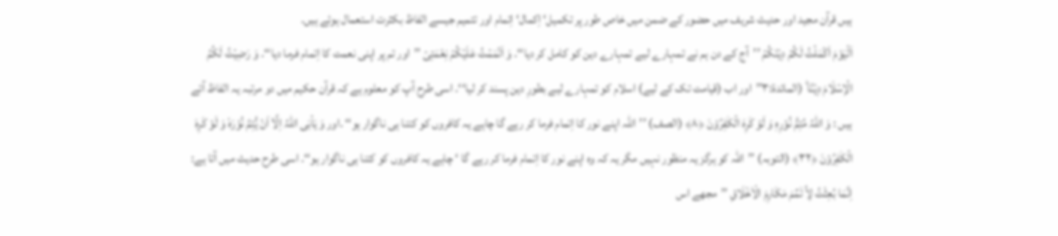ہیں قرآن مجید اور حدیث شریف میں حضور کے ضمن میں خاص طور پر تکمیل‘ اِکمال‘ اِتمام اور تتمیم جیسے الفاظ بکثرت استعمال ہوئے ہیں.
اَلۡیَوۡمَ اَکۡمَلۡتُ لَکُمۡ دِیۡنَکُمۡ ’’آج کے دن ہم نے تمہارے لیے تمہارے دین کو کامل کر دیا‘‘. وَ اَتۡمَمۡتُ عَلَیۡکُمۡ نِعۡمَتِیۡ ’’اور تم پر اپنی نعمت کا اِتمام فرما دیا‘‘. وَ رَضِیۡتُ لَکُمُ الۡاِسۡلَامَ دِیۡنًا ؕ (المائدۃ:۳’’اور اب (قیامت تک کے لیے) اسلام کو تمہارے لیے بطورِ دین پسند کر لیا‘‘. اسی طرح آپ کو معلوم ہے کہ قرآن حکیم میں دو مرتبہ یہ الفاظ آئے ہیں : وَ اللّٰہُ مُتِمُّ نُوۡرِہٖ وَ لَوۡ کَرِہَ الۡکٰفِرُوۡنَ ﴿۸﴾ (الصف) ’’اللہ اپنے نور کا اِتمام فرما کر رہے گا چاہے یہ کافروں کو کتنا ہی ناگوار ہو‘‘ .اور وَ یَاۡبَی اللّٰہُ اِلَّاۤ اَنۡ یُّتِمَّ نُوۡرَہٗ وَ لَوۡ کَرِہَ الۡکٰفِرُوۡنَ ﴿۳۲﴾ (التوبہ) ’’اللہ کو ہرگز یہ منظور نہیں مگر یہ کہ وہ اپنے نور کا اِتمام فرما کر رہے گا ‘ چاہے یہ کافروں کو کتنا ہی ناگوار ہو‘‘. اسی طرح حدیث میں آتا ہے: اِنَّمَا بُعِثْتُ لِاُ تَمِّمَ مَکَارِمَ الْاَخْلَاقِ ’’مجھے اس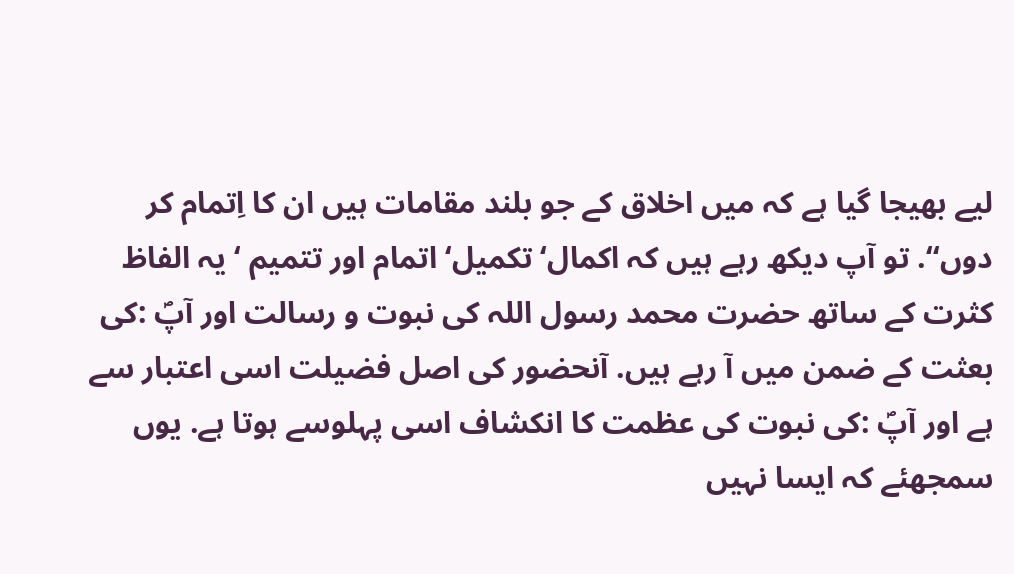لیے بھیجا گیا ہے کہ میں اخلاق کے جو بلند مقامات ہیں ان کا اِتمام کر دوں‘‘. تو آپ دیکھ رہے ہیں کہ اکمال‘ تکمیل‘ اتمام اور تتمیم ‘ یہ الفاظ کثرت کے ساتھ حضرت محمد رسول اللہ کی نبوت و رسالت اور آپؐ :کی بعثت کے ضمن میں آ رہے ہیں. آنحضور کی اصل فضیلت اسی اعتبار سے ہے اور آپؐ :کی نبوت کی عظمت کا انکشاف اسی پہلوسے ہوتا ہے. یوں سمجھئے کہ ایسا نہیں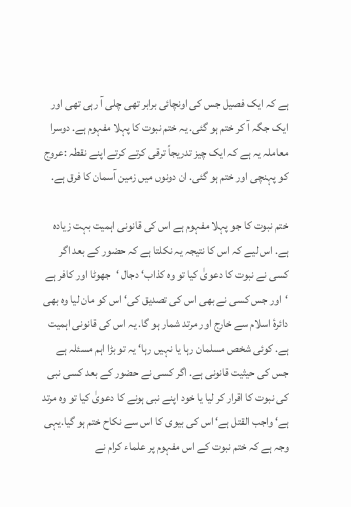ہے کہ ایک فصیل جس کی اونچائی برابر تھی چلی آ رہی تھی اور ایک جگہ آ کر ختم ہو گئی. یہ ختم نبوت کا پہلا مفہوم ہے. دوسرا معاملہ یہ ہے کہ ایک چیز تدریجاً ترقی کرتے کرتے اپنے نقطہ :عروج کو پہنچی اور ختم ہو گئی. ان دونوں میں زمین آسمان کا فرق ہے.

ختم نبوت کا جو پہلا مفہوم ہے اس کی قانونی اہمیت بہت زیادہ ہے. اس لیے کہ اس کا نتیجہ یہ نکلتا ہے کہ حضور کے بعد اگر کسی نے نبوت کا دعویٰ کیا تو وہ کذاب‘ دجال ‘جھوٹا اور کافر ہے ‘اور جس کسی نے بھی اس کی تصدیق کی‘ اس کو مان لیا وہ بھی دائرۂ اسلام سے خارج اور مرتد شمار ہو گا. یہ اس کی قانونی اہمیت ہے. کوئی شخص مسلمان رہا یا نہیں رہا‘ یہ تو بڑا اہم مسئلہ ہے جس کی حیثیت قانونی ہے. اگر کسی نے حضور کے بعد کسی نبی کی نبوت کا اقرار کر لیا یا خود اپنے نبی ہونے کا دعویٰ کیا تو وہ مرتد ہے‘ واجب القتل ہے‘ اس کی بیوی کا اس سے نکاح ختم ہو گیا.یہی وجہ ہے کہ ختم نبوت کے اس مفہوم پر علماء کرام نے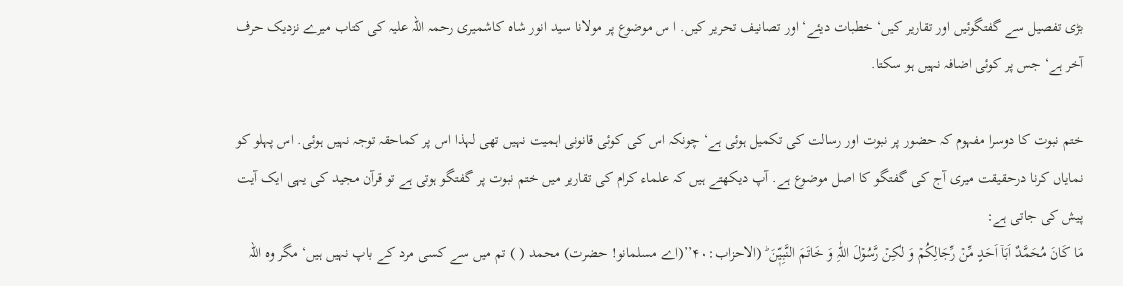بڑی تفصیل سے گفتگوئیں اور تقاریر کیں‘ خطبات دیئے‘ اور تصانیف تحریر کیں. ا س موضوع پر مولانا سید انور شاہ کاشمیری رحمہ اللہ علیہ کی کتاب میرے نزدیک حرف آخر ہے‘ جس پر کوئی اضافہ نہیں ہو سکتا.

ختم نبوت کا دوسرا مفہوم کہ حضور پر نبوت اور رسالت کی تکمیل ہوئی ہے‘ چونکہ اس کی کوئی قانونی اہمیت نہیں تھی لہذا اس پر کماحقہ توجہ نہیں ہوئی. اس پہلو کو نمایاں کرنا درحقیقت میری آج کی گفتگو کا اصل موضوع ہے. آپ دیکھتے ہیں کہ علماء کرام کی تقاریر میں ختم نبوت پر گفتگو ہوتی ہے تو قرآن مجید کی یہی ایک آیت پیش کی جاتی ہے:
مَا کَانَ مُحَمَّدٌ اَبَاۤ اَحَدٍ مِّنۡ رِّجَالِکُمۡ وَ لٰکِنۡ رَّسُوۡلَ اللّٰہِ وَ خَاتَمَ النَّبِیّٖنَ ؕ (الاحزاب:۴۰’’(اے مسلمانو! حضرت) محمد ( ) تم میں سے کسی مرد کے باپ نہیں ہیں‘ مگر وہ اللہ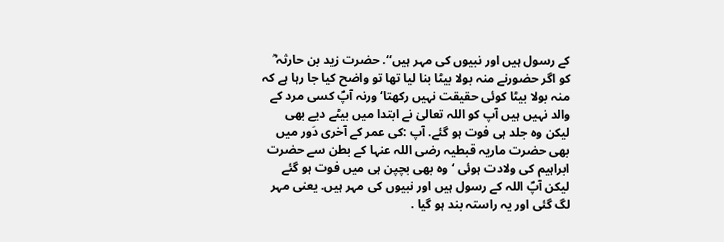کے رسول ہیں اور نبیوں کی مہر ہیں‘‘. حضرت زید بن حارثہ ؓ کو اگر حضورنے منہ بولا بیٹا بنا لیا تھا تو واضح کیا جا رہا ہے کہ منہ بولا بیٹا کوئی حقیقت نہیں رکھتا‘ورنہ آپؐ کسی مرد کے والد نہیں ہیں آپ کو اللہ تعالیٰ نے ابتدا میں بیٹے دیے بھی لیکن وہ جلد ہی فوت ہو گئے. آپ :کی عمر کے آخری دَور میں بھی حضرت ماریہ قبطیہ رضی اللہ عنہا کے بطن سے حضرت ابراہیم کی ولادت ہوئی ‘ وہ بھی بچپن ہی میں فوت ہو گئے لیکن آپؐ اللہ کے رسول ہیں اور نبیوں کی مہر ہیں. یعنی مہر لگ گئی اور یہ راستہ بند ہو گیا .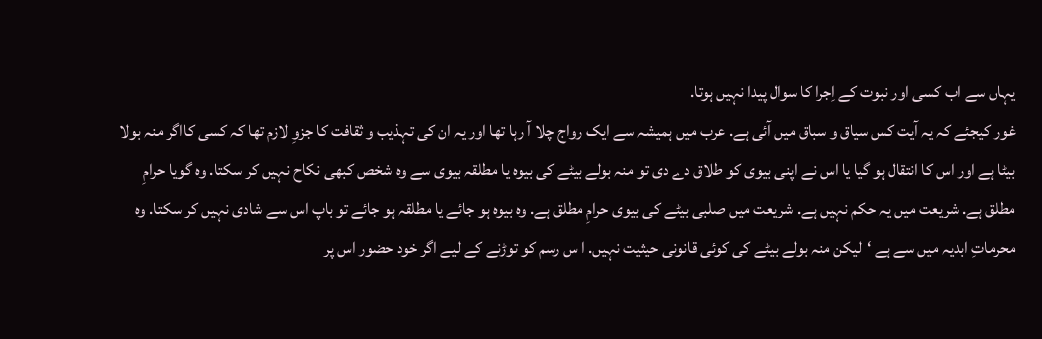یہاں سے اب کسی اور نبوت کے اِجرا کا سوال پیدا نہیں ہوتا.
غور کیجئے کہ یہ آیت کس سیاق و سباق میں آئی ہے. عرب میں ہمیشہ سے ایک رواج چلا آ رہا تھا اور یہ ان کی تہذیب و ثقافت کا جزوِ لازم تھا کہ کسی کااگر منہ بولا بیٹا ہے اور اس کا انتقال ہو گیا یا اس نے اپنی بیوی کو طلاق دے دی تو منہ بولے بیٹے کی بیوہ یا مطلقہ بیوی سے وہ شخص کبھی نکاح نہیں کر سکتا. وہ گویا حرامِ مطلق ہے. شریعت میں یہ حکم نہیں ہے. شریعت میں صلبی بیٹے کی بیوی حرامِ مطلق ہے. وہ بیوہ ہو جائے یا مطلقہ ہو جائے تو باپ اس سے شادی نہیں کر سکتا. وہ محرماتِ ابدیہ میں سے ہے ‘لیکن منہ بولے بیٹے کی کوئی قانونی حیثیت نہیں. ا س رسم کو توڑنے کے لیے اگر خود حضور اس پر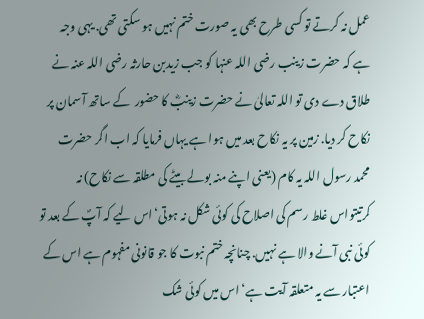عمل نہ کرتے تو کسی طرح بھی یہ صورت ختم نہیں ہو سکتی تھی. یہی وجہ ہے کہ حضرت زینب رضی اللہ عنہا کو جب زیدبن حارثہ رضی اللہ عنہ نے طلاق دے دی تو اللہ تعالیٰ نے حضرت زینبؓ کا حضور  کے ساتھ آسمان پر نکاح کر دیا. زمین پر یہ نکاح بعد میں ہوا ہے یہاں فرمایا کہ اب اگر حضرت محمد رسول اللہ یہ کام (یعنی اپنے منہ بولے بیٹے کی مطلقہ سے نکاح) نہ کرتیتواس غلط رسم کی اصلاح کی کوئی شکل نہ ہوتی‘اس لیے کہ آپؐ کے بعد تو کوئی نبی آنے والا ہے نہیں. چنانچہ ختم نبوت کا جو قانونی مفہوم ہے اس کے اعتبار سے یہ متعلقہ آیت ہے‘ اس میں کوئی شک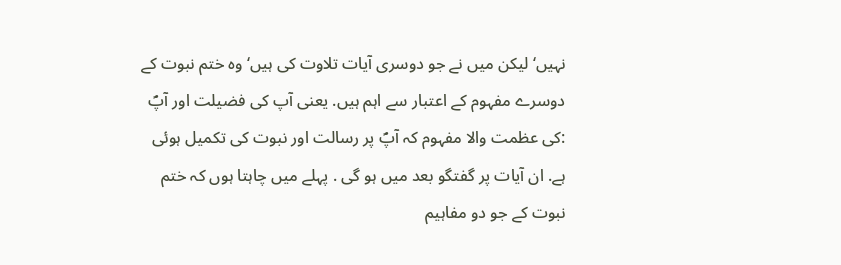نہیں‘ لیکن میں نے جو دوسری آیات تلاوت کی ہیں‘ وہ ختم نبوت کے دوسرے مفہوم کے اعتبار سے اہم ہیں. یعنی آپ کی فضیلت اور آپؐ :کی عظمت والا مفہوم کہ آپؐ پر رسالت اور نبوت کی تکمیل ہوئی ہے. ان آیات پر گفتگو بعد میں ہو گی . پہلے میں چاہتا ہوں کہ ختم نبوت کے جو دو مفاہیم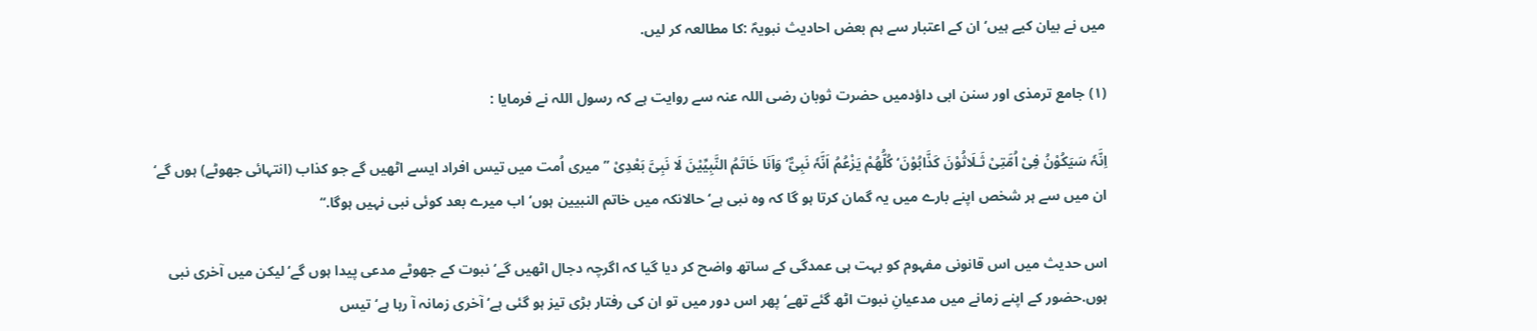میں نے بیان کیے ہیں‘ ان کے اعتبار سے ہم بعض احادیث نبویہؐ :کا مطالعہ کر لیں.

(۱) جامع ترمذی اور سنن ابی داؤدمیں حضرت ثوبان رضی اللہ عنہ سے روایت ہے کہ رسول اللہ نے فرمایا :

اِنَّہٗ سَیَکُوْنُ فِیْ اُمَّتِیْ ثَـلَاثُوْنَ کَذَّابُوْنَ‘ کُلُّھُمْ یَزْعُمُ اَنَّہٗ نَبِیٌّ‘ وَاَنَا خَاتَمُ النَّبِیِّیْنَ لَا نَبِیَّ بَعْدِیْ ’’میری اُمت میں تیس افراد ایسے اٹھیں گے جو کذاب (انتہائی جھوٹے) ہوں گے‘ ان میں سے ہر شخص اپنے بارے میں یہ گمان کرتا ہو گا کہ وہ نبی ہے‘ حالانکہ میں خاتم النبیین ہوں‘ اب میرے بعد کوئی نبی نہیں ہوگا.‘‘

اس حدیث میں اس قانونی مفہوم کو بہت ہی عمدگی کے ساتھ واضح کر دیا گیا کہ اگرچہ دجال اٹھیں گے‘ نبوت کے جھوٹے مدعی پیدا ہوں گے‘ لیکن میں آخری نبی ہوں.حضور کے اپنے زمانے میں مدعیانِ نبوت اٹھ گئے تھے‘ پھر اس دور میں تو ان کی رفتار بڑی تیز ہو گئی ہے‘ آخری زمانہ آ رہا ہے‘ تیس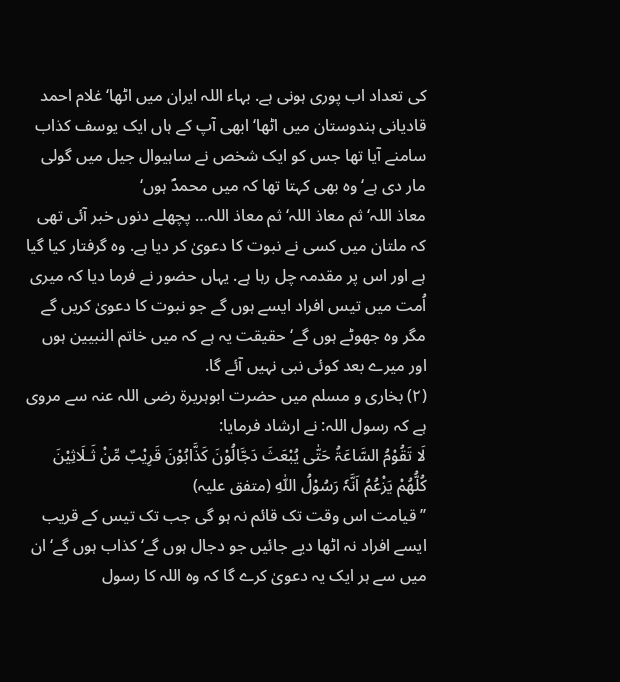کی تعداد اب پوری ہونی ہے. بہاء اللہ ایران میں اٹھا‘ غلام احمد قادیانی ہندوستان میں اٹھا‘ ابھی آپ کے ہاں ایک یوسف کذاب سامنے آیا تھا جس کو ایک شخص نے ساہیوال جیل میں گولی مار دی ہے‘ وہ بھی کہتا تھا کہ میں محمدؐ ہوں‘
معاذ اللہ‘ ثم معاذ اللہ‘ ثم معاذ اللہ… پچھلے دنوں خبر آئی تھی کہ ملتان میں کسی نے نبوت کا دعویٰ کر دیا ہے. وہ گرفتار کیا گیا ہے اور اس پر مقدمہ چل رہا ہے. یہاں حضور نے فرما دیا کہ میری اُمت میں تیس افراد ایسے ہوں گے جو نبوت کا دعویٰ کریں گے مگر وہ جھوٹے ہوں گے‘ حقیقت یہ ہے کہ میں خاتم النبیین ہوں اور میرے بعد کوئی نبی نہیں آئے گا.
(۲) بخاری و مسلم میں حضرت ابوہریرۃ رضی اللہ عنہ سے مروی ہے کہ رسول اللہ: نے ارشاد فرمایا:
لَا تَقُوْمُ السَّاعَۃُ حَتّٰی یُبْعَثَ دَجَّالُوْنَ کَذَّابُوْنَ قَرِیْبٌ مِّنْ ثَـلَاثِیْنَ کُلُّھُمْ یَزْعُمُ اَنَّہٗ رَسُوْلُ اللّٰہِ (متفق علیہ)
’’قیامت اس وقت تک قائم نہ ہو گی جب تک تیس کے قریب ایسے افراد نہ اٹھا دیے جائیں جو دجال ہوں گے‘ کذاب ہوں گے‘ ان میں سے ہر ایک یہ دعویٰ کرے گا کہ وہ اللہ کا رسول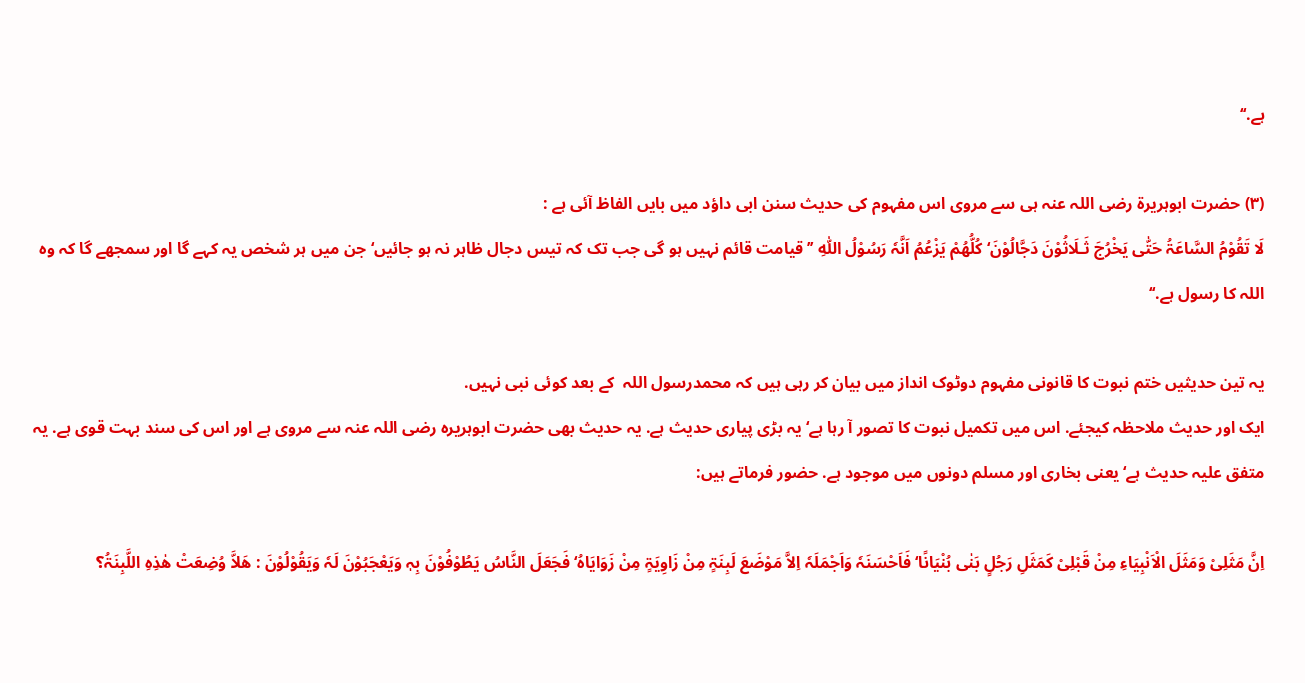ہے.‘‘

(۳) حضرت ابوہریرۃ رضی اللہ عنہ ہی سے مروی اس مفہوم کی حدیث سنن ابی داؤد میں بایں الفاظ آئی ہے :
لَا تَقُوْمُ السَّاعَۃُ حَتّٰی یَخْرُجَ ثَـلَاثُوْنَ دَجَّالُوْنَ‘ کُلُّھُمْ یَزْعُمُ اَنَّہٗ رَسُوْلُ اللّٰہِ ’’قیامت قائم نہیں ہو گی جب تک کہ تیس دجال ظاہر نہ ہو جائیں‘ جن میں ہر شخص یہ کہے گا اور سمجھے گا کہ وہ اللہ کا رسول ہے.‘‘

یہ تین حدیثیں ختم نبوت کا قانونی مفہوم دوٹوک انداز میں بیان کر رہی ہیں کہ محمدرسول اللہ  کے بعد کوئی نبی نہیں.
ایک اور حدیث ملاحظہ کیجئے. اس میں تکمیل نبوت کا تصور آ رہا ہے‘ یہ بڑی پیاری حدیث ہے. یہ حدیث بھی حضرت ابوہریرہ رضی اللہ عنہ سے مروی ہے اور اس کی سند بہت قوی ہے. یہ متفق علیہ حدیث ہے‘ یعنی بخاری اور مسلم دونوں میں موجود ہے. حضور فرماتے ہیں:

اِنَّ مَثَلِیْ وَمَثَلَ الْاَنْبِیَاءِ مِنْ قَبْلِیْ کَمَثَلِ رَجُلٍ بَنٰی بُنْیَانًا‘ فَاَحْسَنَہٗ وَاَجْمَلَہٗ اِلاَّ مَوْضَعَ لَبِنَۃٍ مِنْ زَاوِیَۃٍ مِنْ زَوَایَاہُ‘ فَجَعَلَ النَّاسُ یَطُوْفُوْنَ بِہٖ وَیَعْجَبُوْنَ لَہٗ وَیَقُوْلُوْنَ : ھَلاَّ وُضِعَتْ ھٰذِہِ اللَّبِنَۃُ؟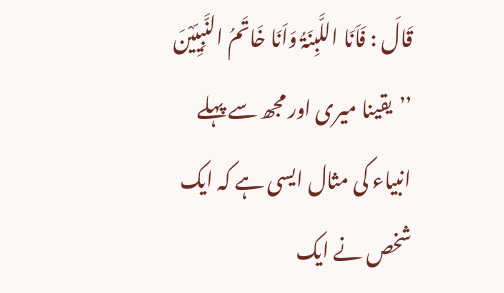قَالَ : فَاَنَا اللَّبِنَۃُ وَاَنَا خَاتَمُ النَّبِیِّیْنَ
’’یقینا میری اور مجھ سے پہلے انبیاء کی مثال ایسی ہے کہ ایک شخص نے ایک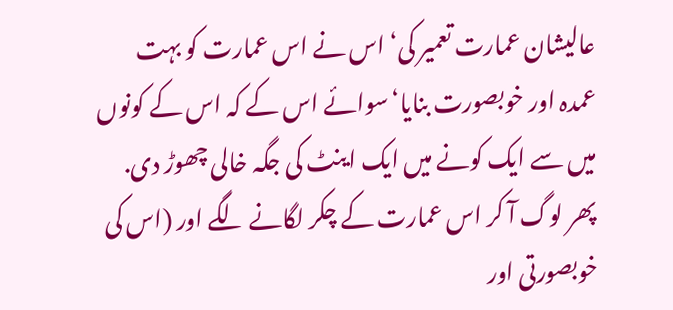عالیشان عمارت تعمیر کی‘ اس نے اس عمارت کو بہت عمدہ اور خوبصورت بنایا‘سوائے اس کے کہ اس کے کونوں میں سے ایک کونے میں ایک اینٹ کی جگہ خالی چھوڑ دی. پھر لوگ آ کر اس عمارت کے چکر لگانے لگے اور (اس کی خوبصورتی اور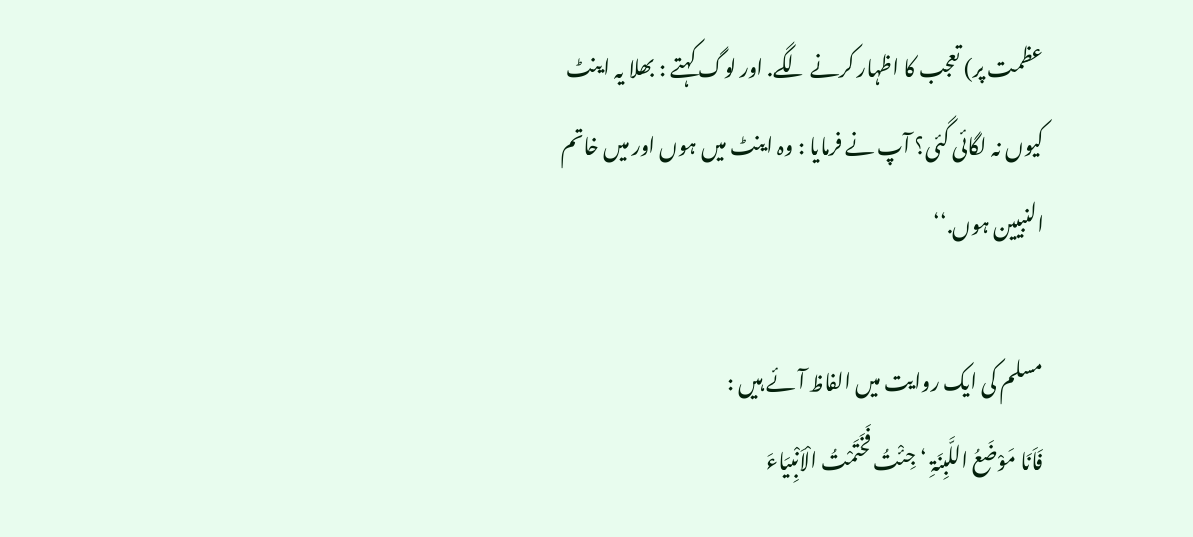عظمت پر) تعجب کا اظہار کرنے لگے. اور لوگ کہتے : بھلا یہ اینٹ کیوں نہ لگائی گئی؟ آپ نے فرمایا : وہ اینٹ میں ہوں اور میں خاتم النبیین ہوں.‘‘

مسلم کی ایک روایت میں الفاظ آئے ہیں :
فَاَنَا مَوْضَعُ اللَّبِنَۃِ ‘ جِئْتُ فَخَتَمْتُ الْاَنْبِیَاءَ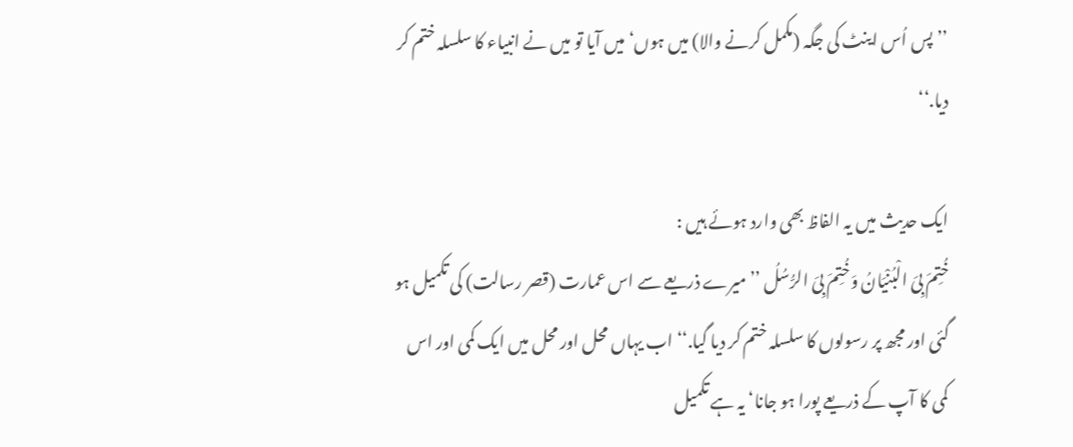’’پس اُس اینٹ کی جگہ (مکمل کرنے والا) میں ہوں‘ میں آیا تو میں نے انبیاء کا سلسلہ ختم کر دیا.‘‘

ایک حدیث میں یہ الفاظ بھی وارد ہوئے ہیں :
خُتِمَ بِیَ الْبُنْیَانُ وَخُتِمَ بِیَ الرُّسُلُ ’’میرے ذریعے سے اس عمارت (قصر رسالت) کی تکمیل ہو گئی اور مجھ پر رسولوں کا سلسلہ ختم کر دیا گیا.‘‘ اب یہاں محل اور محل میں ایک کمی اور اس کمی کا آپ کے ذریعے پورا ہو جانا‘ یہ ہے تکمیل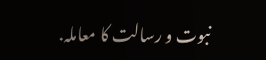نبوت و رسالت کا معاملہ.